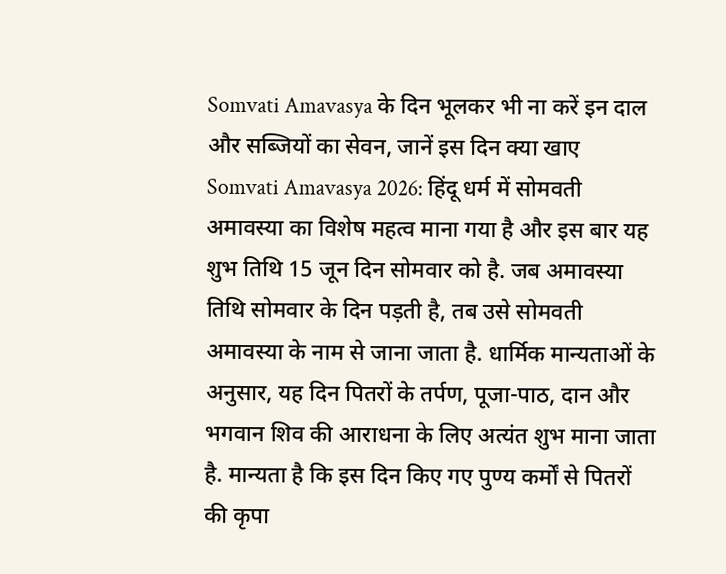Somvati Amavasya के दिन भूलकर भी ना करें इन दाल और सब्जियों का सेवन, जानें इस दिन क्या खाए
Somvati Amavasya 2026: हिंदू धर्म में सोमवती अमावस्या का विशेष महत्व माना गया है और इस बार यह शुभ तिथि 15 जून दिन सोमवार को है. जब अमावस्या तिथि सोमवार के दिन पड़ती है, तब उसे सोमवती अमावस्या के नाम से जाना जाता है. धार्मिक मान्यताओं के अनुसार, यह दिन पितरों के तर्पण, पूजा-पाठ, दान और भगवान शिव की आराधना के लिए अत्यंत शुभ माना जाता है. मान्यता है कि इस दिन किए गए पुण्य कर्मों से पितरों की कृपा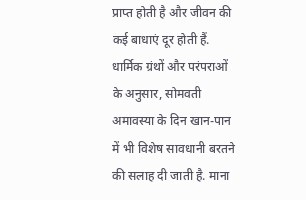प्राप्त होती है और जीवन की कई बाधाएं दूर होती हैं. धार्मिक ग्रंथों और परंपराओं के अनुसार, सोमवती अमावस्या के दिन खान-पान में भी विशेष सावधानी बरतने की सलाह दी जाती है. माना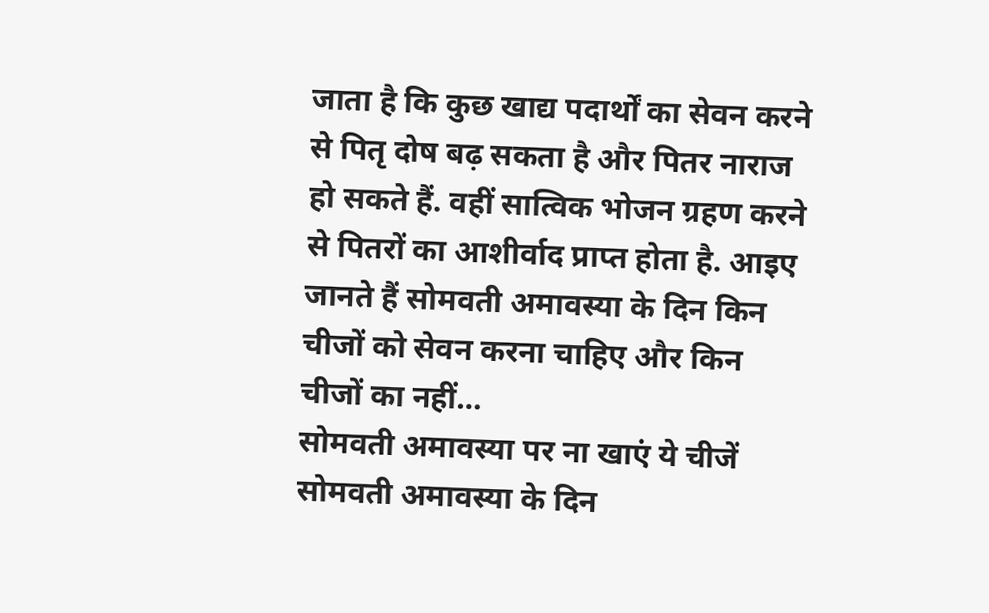जाता है कि कुछ खाद्य पदार्थों का सेवन करने से पितृ दोष बढ़ सकता है और पितर नाराज हो सकते हैं. वहीं सात्विक भोजन ग्रहण करने से पितरों का आशीर्वाद प्राप्त होता है. आइए जानते हैं सोमवती अमावस्या के दिन किन चीजों को सेवन करना चाहिए और किन चीजों का नहीं…
सोमवती अमावस्या पर ना खाएं ये चीजें
सोमवती अमावस्या के दिन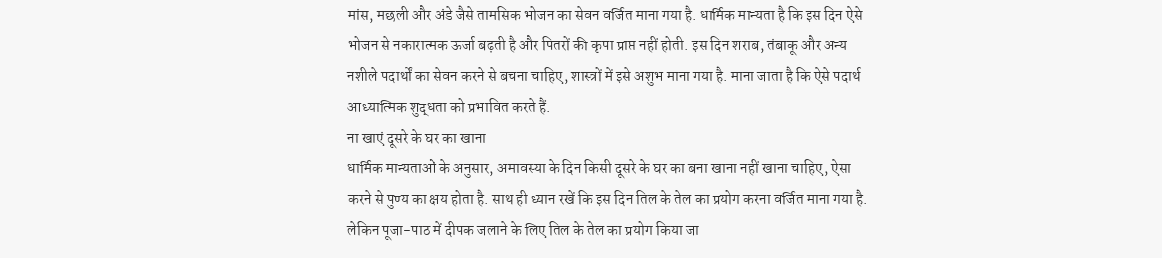मांस, मछली और अंडे जैसे तामसिक भोजन का सेवन वर्जित माना गया है. धार्मिक मान्यता है कि इस दिन ऐसे भोजन से नकारात्मक ऊर्जा बढ़ती है और पितरों की कृपा प्राप्त नहीं होती. इस दिन शराब, तंबाकू और अन्य नशीले पदार्थों का सेवन करने से बचना चाहिए, शास्त्रों में इसे अशुभ माना गया है. माना जाता है कि ऐसे पदार्थ आध्यात्मिक शुद्धता को प्रभावित करते हैं.
ना खाएं दूसरे के घर का खाना
धार्मिक मान्यताओं के अनुसार, अमावस्या के दिन किसी दूसरे के घर का बना खाना नहीं खाना चाहिए, ऐसा करने से पुण्य का क्षय होता है. साथ ही ध्यान रखें कि इस दिन तिल के तेल का प्रयोग करना वर्जित माना गया है. लेकिन पूजा-पाठ में दीपक जलाने के लिए तिल के तेल का प्रयोग किया जा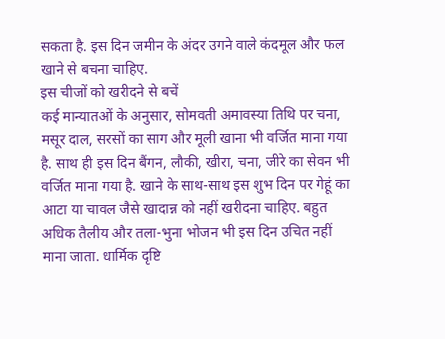सकता है. इस दिन जमीन के अंदर उगने वाले कंदमूल और फल खाने से बचना चाहिए.
इस चीजों को खरीदने से बचें
कई मान्यातओं के अनुसार, सोमवती अमावस्या तिथि पर चना, मसूर दाल, सरसों का साग और मूली खाना भी वर्जित माना गया है. साथ ही इस दिन बैंगन, लौकी, खीरा, चना, जीरे का सेवन भी वर्जित माना गया है. खाने के साथ-साथ इस शुभ दिन पर गेहूं का आटा या चावल जैसे खादान्न को नहीं खरीदना चाहिए. बहुत अधिक तैलीय और तला-भुना भोजन भी इस दिन उचित नहीं माना जाता. धार्मिक दृष्टि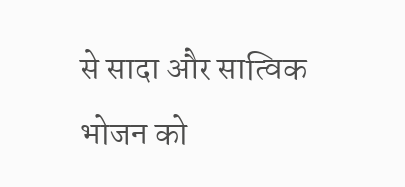से सादा और सात्विक भोजन को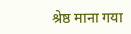श्रेष्ठ माना गया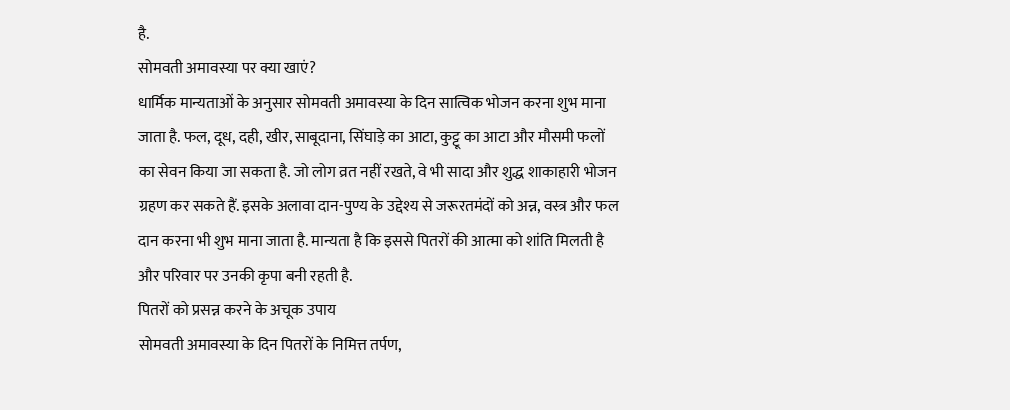है.
सोमवती अमावस्या पर क्या खाएं?
धार्मिक मान्यताओं के अनुसार सोमवती अमावस्या के दिन सात्विक भोजन करना शुभ माना जाता है. फल, दूध, दही, खीर, साबूदाना, सिंघाड़े का आटा, कुट्टू का आटा और मौसमी फलों का सेवन किया जा सकता है. जो लोग व्रत नहीं रखते, वे भी सादा और शुद्ध शाकाहारी भोजन ग्रहण कर सकते हैं. इसके अलावा दान-पुण्य के उद्देश्य से जरूरतमंदों को अन्न, वस्त्र और फल दान करना भी शुभ माना जाता है. मान्यता है कि इससे पितरों की आत्मा को शांति मिलती है और परिवार पर उनकी कृपा बनी रहती है.
पितरों को प्रसन्न करने के अचूक उपाय
सोमवती अमावस्या के दिन पितरों के निमित्त तर्पण,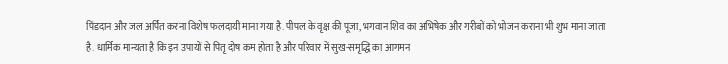पिंडदान और जल अर्पित करना विशेष फलदायी माना गया है. पीपल के वृक्ष की पूजा, भगवान शिव का अभिषेक और गरीबों को भोजन कराना भी शुभ माना जाता है. धार्मिक मान्यता है कि इन उपायों से पितृ दोष कम होता है और परिवार में सुख-समृद्धि का आगमन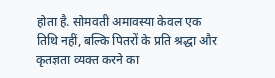होता है. सोमवती अमावस्या केवल एक तिथि नहीं, बल्कि पितरों के प्रति श्रद्धा और कृतज्ञता व्यक्त करने का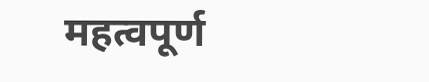महत्वपूर्ण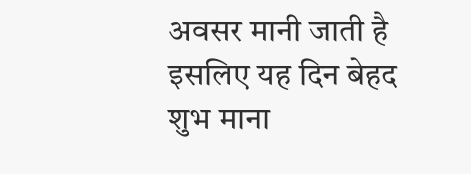अवसर मानी जाती है इसलिए यह दिन बेहद शुभ माना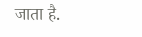जाता है.